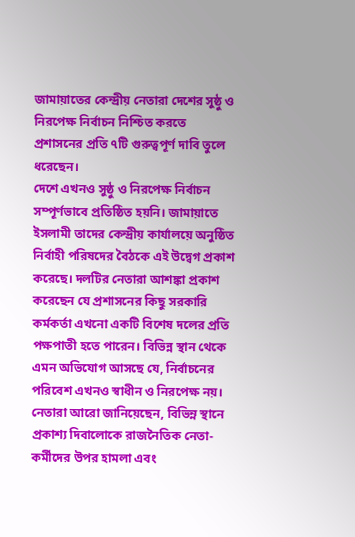জামায়াতের কেন্দ্রীয় নেতারা দেশের সুষ্ঠু ও নিরপেক্ষ নির্বাচন নিশ্চিত করতে প্রশাসনের প্রতি ৭টি গুরুত্বপূর্ণ দাবি তুলে ধরেছেন।
দেশে এখনও সুষ্ঠু ও নিরপেক্ষ নির্বাচন সম্পূর্ণভাবে প্রতিষ্ঠিত হয়নি। জামায়াতে ইসলামী তাদের কেন্দ্রীয় কার্যালয়ে অনুষ্ঠিত নির্বাহী পরিষদের বৈঠকে এই উদ্বেগ প্রকাশ করেছে। দলটির নেতারা আশঙ্কা প্রকাশ করেছেন যে প্রশাসনের কিছু সরকারি কর্মকর্তা এখনো একটি বিশেষ দলের প্রতি পক্ষপাতী হতে পারেন। বিভিন্ন স্থান থেকে এমন অভিযোগ আসছে যে, নির্বাচনের পরিবেশ এখনও স্বাধীন ও নিরপেক্ষ নয়।
নেতারা আরো জানিয়েছেন, বিভিন্ন স্থানে প্রকাশ্য দিবালোকে রাজনৈতিক নেতা-কর্মীদের উপর হামলা এবং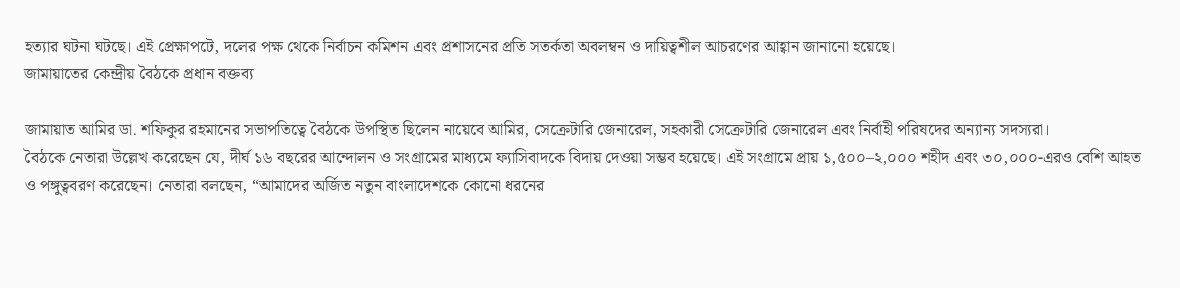হত্যার ঘটনা ঘটছে। এই প্রেক্ষাপটে, দলের পক্ষ থেকে নির্বাচন কমিশন এবং প্রশাসনের প্রতি সতর্কতা অবলম্বন ও দায়িত্বশীল আচরণের আহ্বান জানানো হয়েছে।
জামায়াতের কেন্দ্রীয় বৈঠকে প্রধান বক্তব্য

জামায়াত আমির ডা. শফিকুর রহমানের সভাপতিত্বে বৈঠকে উপস্থিত ছিলেন নায়েবে আমির, সেক্রেটারি জেনারেল, সহকারী সেক্রেটারি জেনারেল এবং নির্বাহী পরিষদের অন্যান্য সদস্যরা।
বৈঠকে নেতারা উল্লেখ করেছেন যে, দীর্ঘ ১৬ বছরের আন্দোলন ও সংগ্রামের মাধ্যমে ফ্যাসিবাদকে বিদায় দেওয়া সম্ভব হয়েছে। এই সংগ্রামে প্রায় ১,৫০০–২,০০০ শহীদ এবং ৩০,০০০-এরও বেশি আহত ও পঙ্গুত্ববরণ করেছেন। নেতারা বলছেন, “আমাদের অর্জিত নতুন বাংলাদেশকে কোনো ধরনের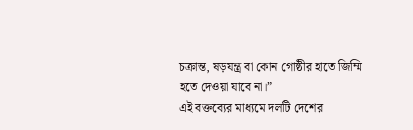চক্রান্ত, ষড়যন্ত্র বা কোন গোষ্ঠীর হাতে জিম্মি হতে দেওয়া যাবে না।”
এই বক্তব্যের মাধ্যমে দলটি দেশের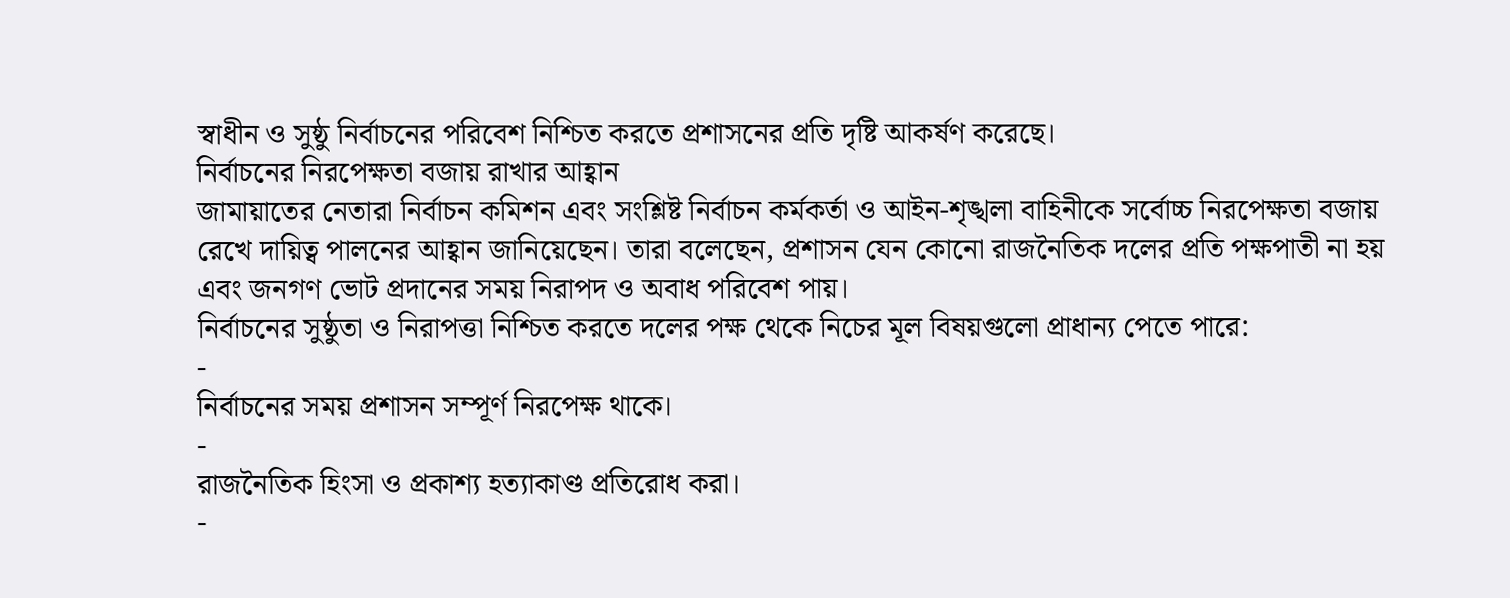স্বাধীন ও সুষ্ঠু নির্বাচনের পরিবেশ নিশ্চিত করতে প্রশাসনের প্রতি দৃষ্টি আকর্ষণ করেছে।
নির্বাচনের নিরপেক্ষতা বজায় রাখার আহ্বান
জামায়াতের নেতারা নির্বাচন কমিশন এবং সংশ্লিষ্ট নির্বাচন কর্মকর্তা ও আইন-শৃঙ্খলা বাহিনীকে সর্বোচ্চ নিরপেক্ষতা বজায় রেখে দায়িত্ব পালনের আহ্বান জানিয়েছেন। তারা বলেছেন, প্রশাসন যেন কোনো রাজনৈতিক দলের প্রতি পক্ষপাতী না হয় এবং জনগণ ভোট প্রদানের সময় নিরাপদ ও অবাধ পরিবেশ পায়।
নির্বাচনের সুষ্ঠুতা ও নিরাপত্তা নিশ্চিত করতে দলের পক্ষ থেকে নিচের মূল বিষয়গুলো প্রাধান্য পেতে পারে:
-
নির্বাচনের সময় প্রশাসন সম্পূর্ণ নিরপেক্ষ থাকে।
-
রাজনৈতিক হিংসা ও প্রকাশ্য হত্যাকাণ্ড প্রতিরোধ করা।
-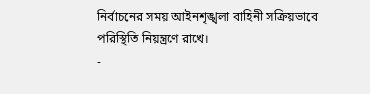নির্বাচনের সময় আইনশৃঙ্খলা বাহিনী সক্রিয়ভাবে পরিস্থিতি নিয়ন্ত্রণে রাখে।
-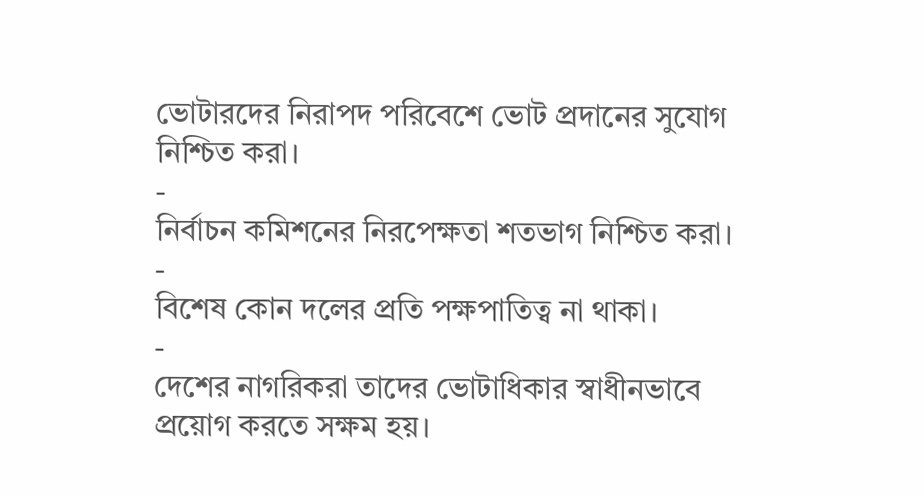ভোটারদের নিরাপদ পরিবেশে ভোট প্রদানের সুযোগ নিশ্চিত করা।
-
নির্বাচন কমিশনের নিরপেক্ষতা শতভাগ নিশ্চিত করা।
-
বিশেষ কোন দলের প্রতি পক্ষপাতিত্ব না থাকা।
-
দেশের নাগরিকরা তাদের ভোটাধিকার স্বাধীনভাবে প্রয়োগ করতে সক্ষম হয়।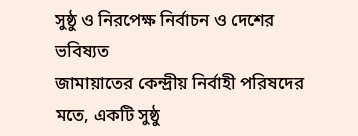সুষ্ঠু ও নিরপেক্ষ নির্বাচন ও দেশের ভবিষ্যত
জামায়াতের কেন্দ্রীয় নির্বাহী পরিষদের মতে, একটি সুষ্ঠু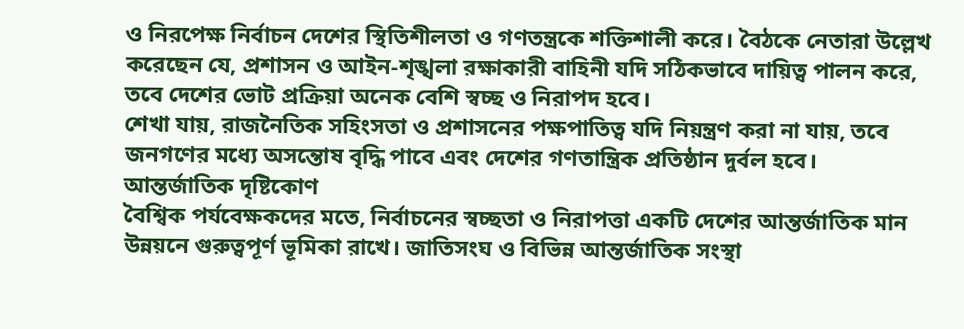ও নিরপেক্ষ নির্বাচন দেশের স্থিতিশীলতা ও গণতন্ত্রকে শক্তিশালী করে। বৈঠকে নেতারা উল্লেখ করেছেন যে, প্রশাসন ও আইন-শৃঙ্খলা রক্ষাকারী বাহিনী যদি সঠিকভাবে দায়িত্ব পালন করে, তবে দেশের ভোট প্রক্রিয়া অনেক বেশি স্বচ্ছ ও নিরাপদ হবে।
শেখা যায়, রাজনৈতিক সহিংসতা ও প্রশাসনের পক্ষপাতিত্ব যদি নিয়ন্ত্রণ করা না যায়, তবে জনগণের মধ্যে অসন্তোষ বৃদ্ধি পাবে এবং দেশের গণতান্ত্রিক প্রতিষ্ঠান দুর্বল হবে।
আন্তর্জাতিক দৃষ্টিকোণ
বৈশ্বিক পর্যবেক্ষকদের মতে, নির্বাচনের স্বচ্ছতা ও নিরাপত্তা একটি দেশের আন্তর্জাতিক মান উন্নয়নে গুরুত্বপূর্ণ ভূমিকা রাখে। জাতিসংঘ ও বিভিন্ন আন্তর্জাতিক সংস্থা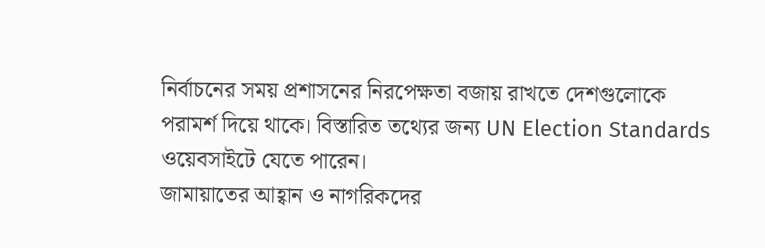নির্বাচনের সময় প্রশাসনের নিরপেক্ষতা বজায় রাখতে দেশগুলোকে পরামর্শ দিয়ে থাকে। বিস্তারিত তথ্যের জন্য UN Election Standards ওয়েবসাইটে যেতে পারেন।
জামায়াতের আহ্বান ও নাগরিকদের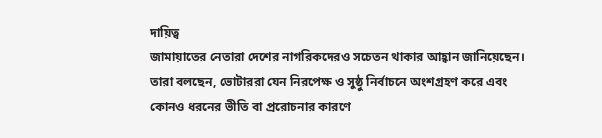দায়িত্ব
জামায়াতের নেতারা দেশের নাগরিকদেরও সচেতন থাকার আহ্বান জানিয়েছেন। তারা বলছেন, ভোটাররা যেন নিরপেক্ষ ও সুষ্ঠু নির্বাচনে অংশগ্রহণ করে এবং কোনও ধরনের ভীতি বা প্ররোচনার কারণে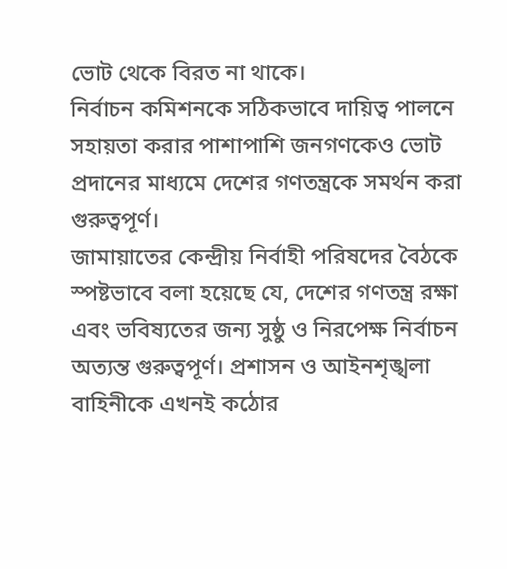ভোট থেকে বিরত না থাকে।
নির্বাচন কমিশনকে সঠিকভাবে দায়িত্ব পালনে সহায়তা করার পাশাপাশি জনগণকেও ভোট প্রদানের মাধ্যমে দেশের গণতন্ত্রকে সমর্থন করা গুরুত্বপূর্ণ।
জামায়াতের কেন্দ্রীয় নির্বাহী পরিষদের বৈঠকে স্পষ্টভাবে বলা হয়েছে যে, দেশের গণতন্ত্র রক্ষা এবং ভবিষ্যতের জন্য সুষ্ঠু ও নিরপেক্ষ নির্বাচন অত্যন্ত গুরুত্বপূর্ণ। প্রশাসন ও আইনশৃঙ্খলা বাহিনীকে এখনই কঠোর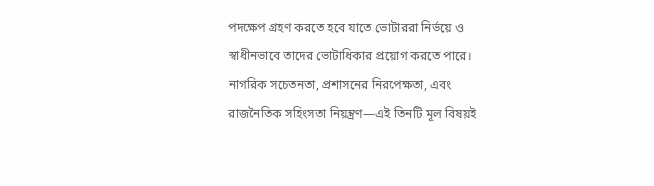পদক্ষেপ গ্রহণ করতে হবে যাতে ভোটাররা নির্ভয়ে ও স্বাধীনভাবে তাদের ভোটাধিকার প্রয়োগ করতে পারে।
নাগরিক সচেতনতা, প্রশাসনের নিরপেক্ষতা, এবং রাজনৈতিক সহিংসতা নিয়ন্ত্রণ—এই তিনটি মূল বিষয়ই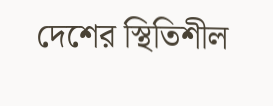দেশের স্থিতিশীল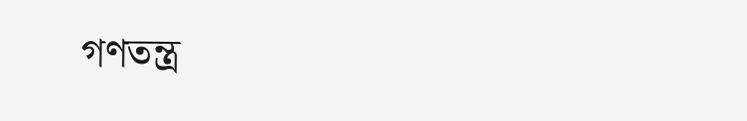গণতন্ত্র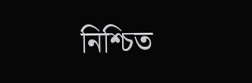নিশ্চিত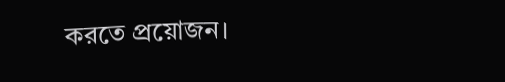করতে প্রয়োজন।